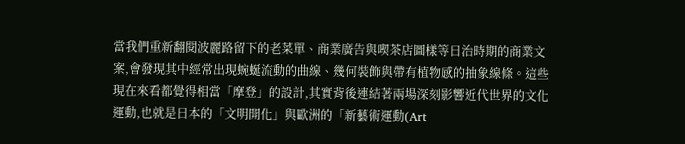當我們重新翻閱波麗路留下的老菜單、商業廣告與喫茶店圖樣等日治時期的商業文案,會發現其中經常出現蜿蜒流動的曲線、幾何裝飾與帶有植物感的抽象線條。這些現在來看都覺得相當「摩登」的設計,其實背後連結著兩場深刻影響近代世界的文化運動,也就是日本的「文明開化」與歐洲的「新藝術運動(Art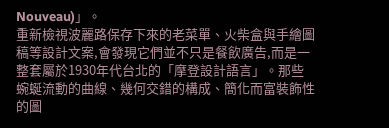Nouveau)」。
重新檢視波麗路保存下來的老菜單、火柴盒與手繪圖稿等設計文案,會發現它們並不只是餐飲廣告,而是一整套屬於1930年代台北的「摩登設計語言」。那些蜿蜒流動的曲線、幾何交錯的構成、簡化而富裝飾性的圖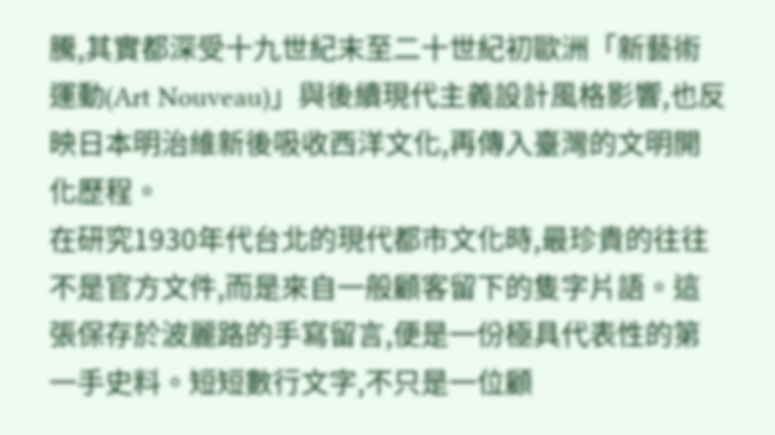騰,其實都深受十九世紀末至二十世紀初歐洲「新藝術運動(Art Nouveau)」與後續現代主義設計風格影響,也反映日本明治維新後吸收西洋文化,再傳入臺灣的文明開化歷程。
在研究1930年代台北的現代都市文化時,最珍貴的往往不是官方文件,而是來自一般顧客留下的隻字片語。這張保存於波麗路的手寫留言,便是一份極具代表性的第一手史料。短短數行文字,不只是一位顧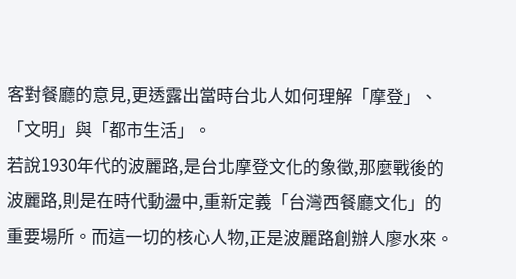客對餐廳的意見,更透露出當時台北人如何理解「摩登」、「文明」與「都市生活」。
若說1930年代的波麗路,是台北摩登文化的象徵,那麼戰後的波麗路,則是在時代動盪中,重新定義「台灣西餐廳文化」的重要場所。而這一切的核心人物,正是波麗路創辦人廖水來。